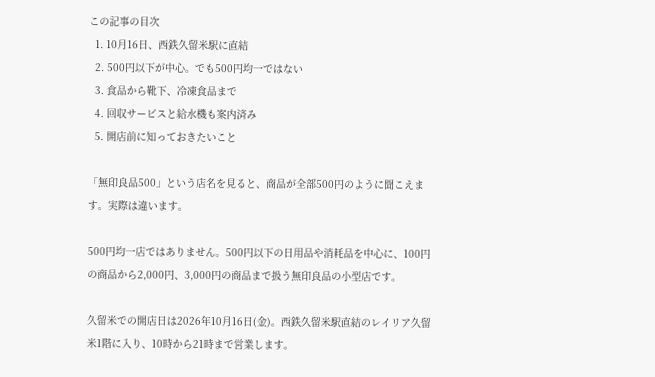この記事の目次
  1. 10月16日、西鉄久留米駅に直結
  2. 500円以下が中心。でも500円均一ではない
  3. 食品から靴下、冷凍食品まで
  4. 回収サービスと給水機も案内済み
  5. 開店前に知っておきたいこと

「無印良品500」という店名を見ると、商品が全部500円のように聞こえます。実際は違います。

500円均一店ではありません。500円以下の日用品や消耗品を中心に、100円の商品から2,000円、3,000円の商品まで扱う無印良品の小型店です。

久留米での開店日は2026年10月16日(金)。西鉄久留米駅直結のレイリア久留米1階に入り、10時から21時まで営業します。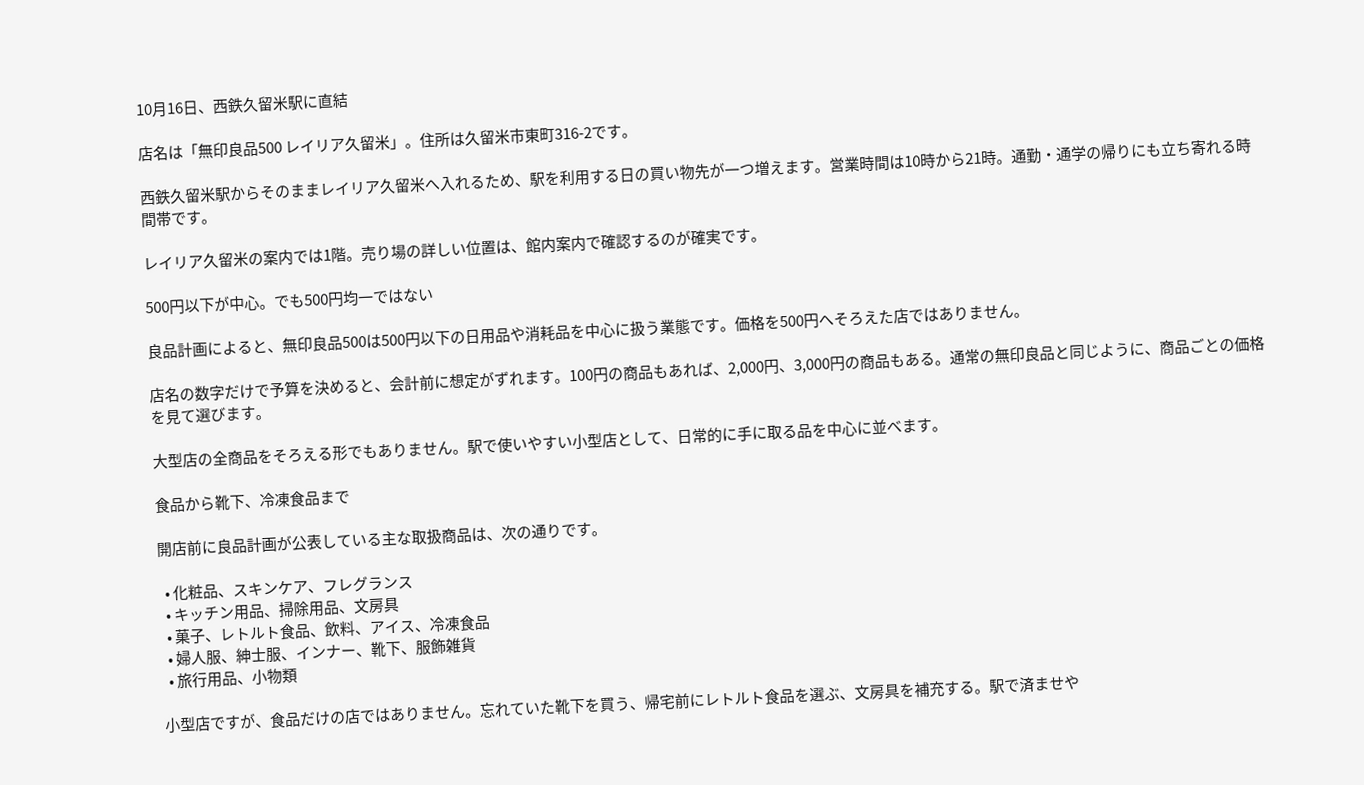10月16日、西鉄久留米駅に直結

店名は「無印良品500 レイリア久留米」。住所は久留米市東町316-2です。

西鉄久留米駅からそのままレイリア久留米へ入れるため、駅を利用する日の買い物先が一つ増えます。営業時間は10時から21時。通勤・通学の帰りにも立ち寄れる時間帯です。

レイリア久留米の案内では1階。売り場の詳しい位置は、館内案内で確認するのが確実です。

500円以下が中心。でも500円均一ではない

良品計画によると、無印良品500は500円以下の日用品や消耗品を中心に扱う業態です。価格を500円へそろえた店ではありません。

店名の数字だけで予算を決めると、会計前に想定がずれます。100円の商品もあれば、2,000円、3,000円の商品もある。通常の無印良品と同じように、商品ごとの価格を見て選びます。

大型店の全商品をそろえる形でもありません。駅で使いやすい小型店として、日常的に手に取る品を中心に並べます。

食品から靴下、冷凍食品まで

開店前に良品計画が公表している主な取扱商品は、次の通りです。

  • 化粧品、スキンケア、フレグランス
  • キッチン用品、掃除用品、文房具
  • 菓子、レトルト食品、飲料、アイス、冷凍食品
  • 婦人服、紳士服、インナー、靴下、服飾雑貨
  • 旅行用品、小物類

小型店ですが、食品だけの店ではありません。忘れていた靴下を買う、帰宅前にレトルト食品を選ぶ、文房具を補充する。駅で済ませや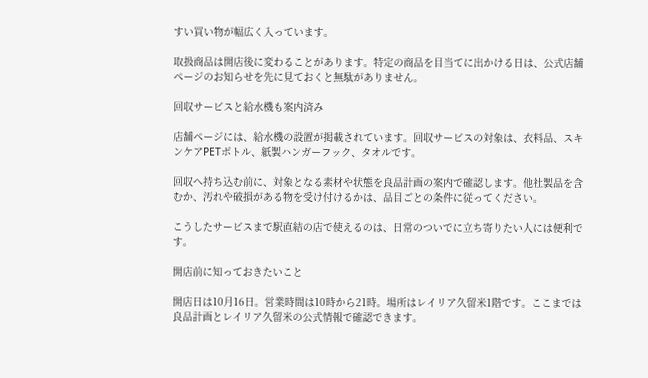すい買い物が幅広く入っています。

取扱商品は開店後に変わることがあります。特定の商品を目当てに出かける日は、公式店舗ページのお知らせを先に見ておくと無駄がありません。

回収サービスと給水機も案内済み

店舗ページには、給水機の設置が掲載されています。回収サービスの対象は、衣料品、スキンケアPETボトル、紙製ハンガーフック、タオルです。

回収へ持ち込む前に、対象となる素材や状態を良品計画の案内で確認します。他社製品を含むか、汚れや破損がある物を受け付けるかは、品目ごとの条件に従ってください。

こうしたサービスまで駅直結の店で使えるのは、日常のついでに立ち寄りたい人には便利です。

開店前に知っておきたいこと

開店日は10月16日。営業時間は10時から21時。場所はレイリア久留米1階です。ここまでは良品計画とレイリア久留米の公式情報で確認できます。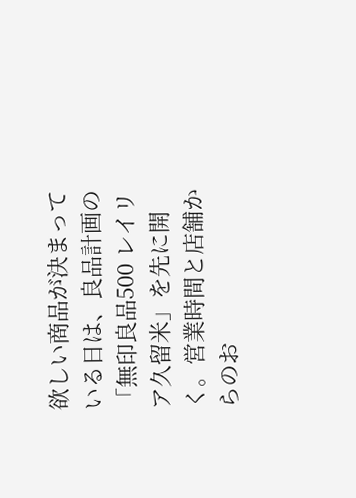欲しい商品が決まっている日は、良品計画の「無印良品500 レイリア久留米」を先に開く。営業時間と店舗からのお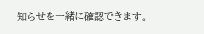知らせを一緒に確認できます。